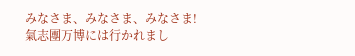みなさま、みなさま、みなさま!
氣志團万博には行かれまし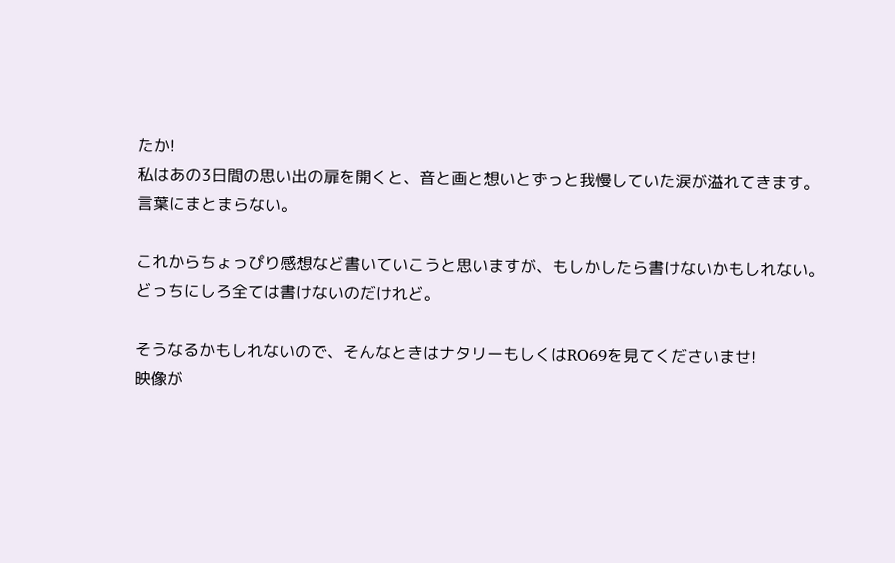たか!
私はあの3日間の思い出の扉を開くと、音と画と想いとずっと我慢していた涙が溢れてきます。
言葉にまとまらない。

これからちょっぴり感想など書いていこうと思いますが、もしかしたら書けないかもしれない。
どっちにしろ全ては書けないのだけれど。

そうなるかもしれないので、そんなときはナタリーもしくはRO69を見てくださいませ!
映像が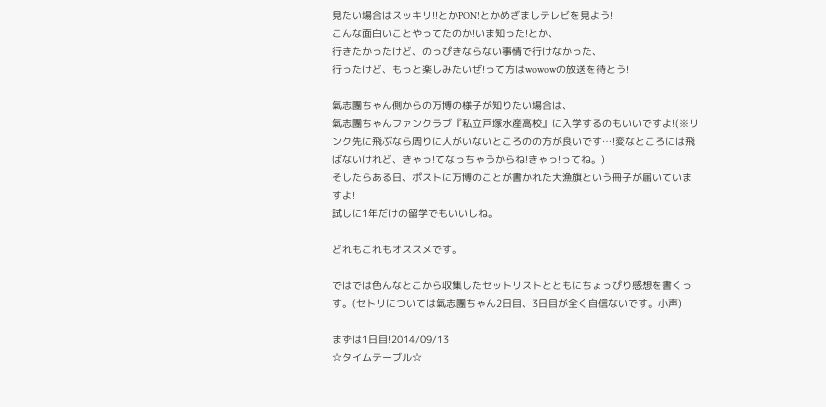見たい場合はスッキリ!!とかPON!とかめざましテレビを見よう!
こんな面白いことやってたのか!いま知った!とか、
行きたかったけど、のっぴきならない事情で行けなかった、
行ったけど、もっと楽しみたいぜ!って方はwowowの放送を待とう!

氣志團ちゃん側からの万博の様子が知りたい場合は、
氣志團ちゃんファンクラブ『私立戸塚水産高校』に入学するのもいいですよ!(※リンク先に飛ぶなら周りに人がいないところのの方が良いです…!変なところには飛ばないけれど、きゃっ!てなっちゃうからね!きゃっ!ってね。)
そしたらある日、ポストに万博のことが書かれた大漁旗という冊子が届いていますよ!
試しに1年だけの留学でもいいしね。

どれもこれもオススメです。

ではでは色んなとこから収集したセットリストとともにちょっぴり感想を書くっす。(セトリについては氣志團ちゃん2日目、3日目が全く自信ないです。小声)

まずは1日目!2014/09/13
☆タイムテーブル☆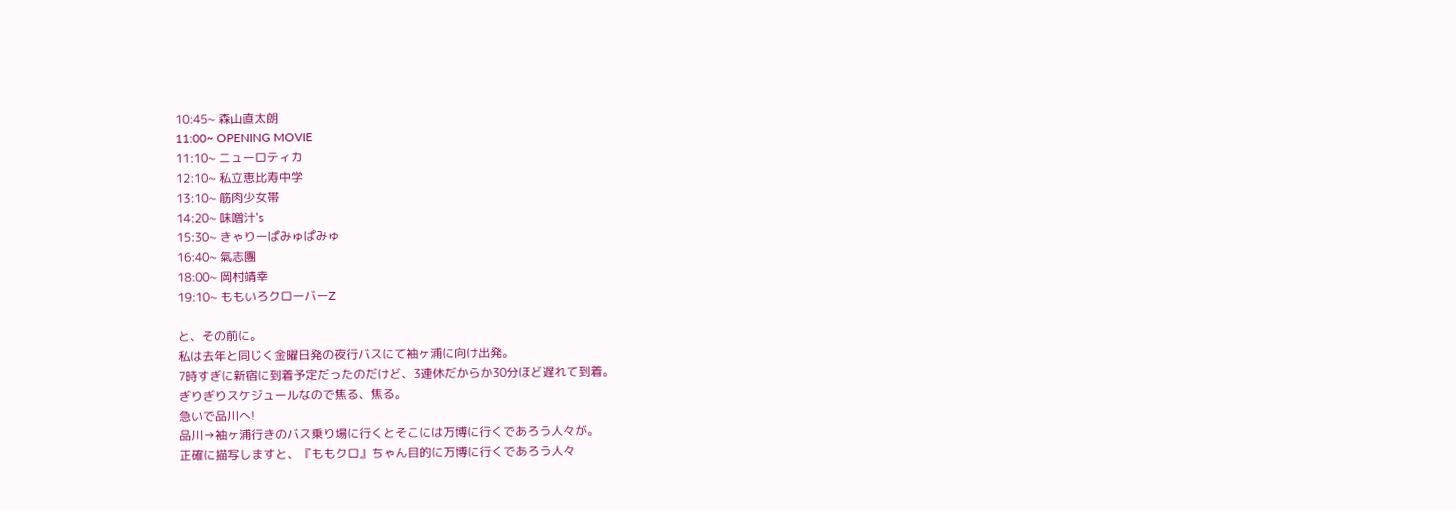10:45~ 森山直太朗
11:00~ OPENING MOVIE
11:10~ ニューロティカ
12:10~ 私立恵比寿中学
13:10~ 筋肉少女帯
14:20~ 味噌汁's
15:30~ きゃりーぱみゅぱみゅ
16:40~ 氣志團
18:00~ 岡村靖幸
19:10~ ももいろクローバーZ

と、その前に。
私は去年と同じく金曜日発の夜行バスにて袖ヶ浦に向け出発。
7時すぎに新宿に到着予定だったのだけど、3連休だからか30分ほど遅れて到着。
ぎりぎりスケジュールなので焦る、焦る。
急いで品川へ!
品川→袖ヶ浦行きのバス乗り場に行くとそこには万博に行くであろう人々が。
正確に描写しますと、『ももクロ』ちゃん目的に万博に行くであろう人々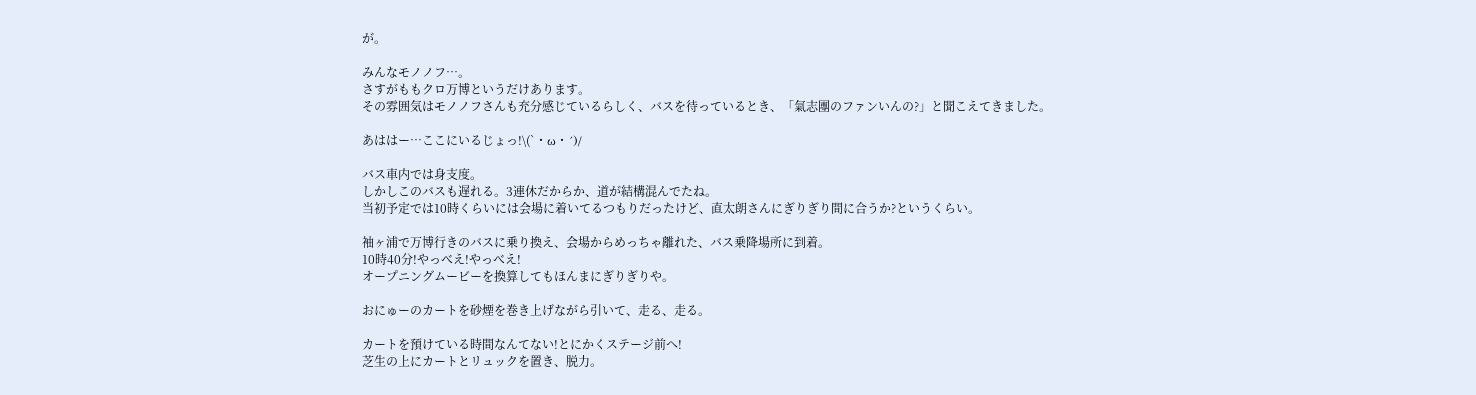が。

みんなモノノフ…。
さすがももクロ万博というだけあります。
その雰囲気はモノノフさんも充分感じているらしく、バスを待っているとき、「氣志團のファンいんの?」と聞こえてきました。

あははー…ここにいるじょっ!\(`・ω・´)/

バス車内では身支度。
しかしこのバスも遅れる。3連休だからか、道が結構混んでたね。
当初予定では10時くらいには会場に着いてるつもりだったけど、直太朗さんにぎりぎり間に合うか?というくらい。

袖ヶ浦で万博行きのバスに乗り換え、会場からめっちゃ離れた、バス乗降場所に到着。
10時40分!やっべえ!やっべえ!
オープニングムービーを換算してもほんまにぎりぎりや。

おにゅーのカートを砂煙を巻き上げながら引いて、走る、走る。

カートを預けている時間なんてない!とにかくステージ前へ!
芝生の上にカートとリュックを置き、脱力。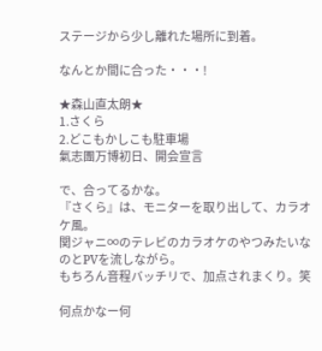ステージから少し離れた場所に到着。

なんとか間に合った・・・!

★森山直太朗★
1.さくら
2.どこもかしこも駐車場
氣志團万博初日、開会宣言

で、合ってるかな。
『さくら』は、モニターを取り出して、カラオケ風。
関ジャニ∞のテレビのカラオケのやつみたいなのとPVを流しながら。
もちろん音程バッチリで、加点されまくり。笑

何点かなー何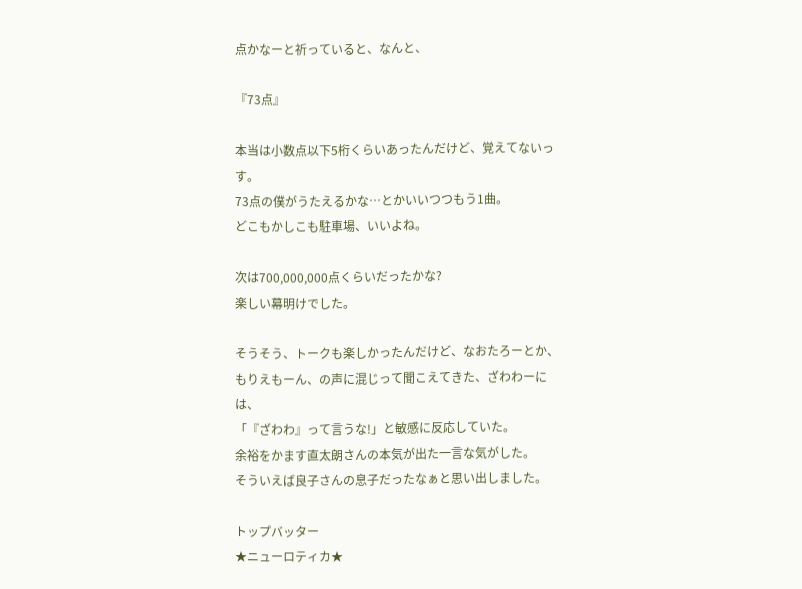点かなーと祈っていると、なんと、

『73点』

本当は小数点以下5桁くらいあったんだけど、覚えてないっす。
73点の僕がうたえるかな…とかいいつつもう1曲。
どこもかしこも駐車場、いいよね。

次は700,000,000点くらいだったかな?
楽しい幕明けでした。

そうそう、トークも楽しかったんだけど、なおたろーとか、もりえもーん、の声に混じって聞こえてきた、ざわわーには、
「『ざわわ』って言うな!」と敏感に反応していた。
余裕をかます直太朗さんの本気が出た一言な気がした。
そういえば良子さんの息子だったなぁと思い出しました。

トップバッター
★ニューロティカ★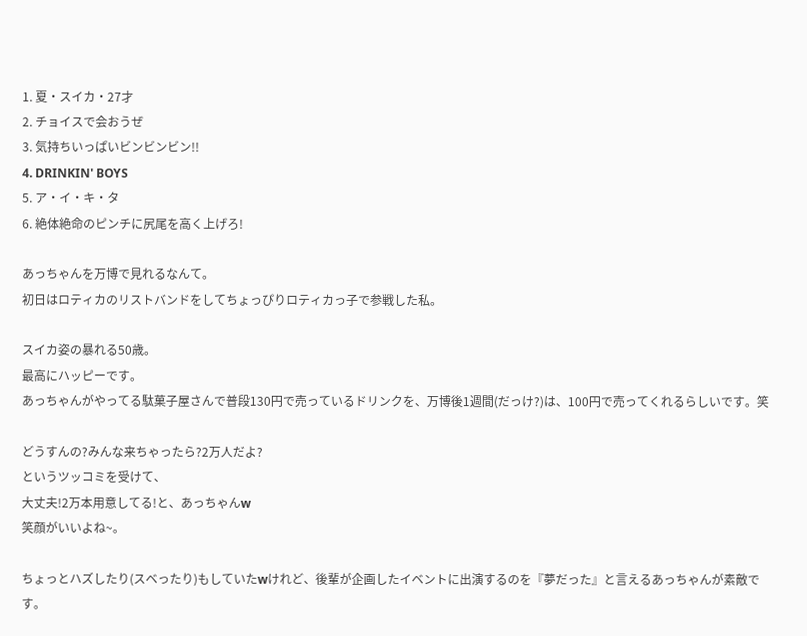1. 夏・スイカ・27才
2. チョイスで会おうぜ
3. 気持ちいっぱいビンビンビン!!
4. DRINKIN' BOYS
5. ア・イ・キ・タ
6. 絶体絶命のピンチに尻尾を高く上げろ!

あっちゃんを万博で見れるなんて。
初日はロティカのリストバンドをしてちょっぴりロティカっ子で参戦した私。

スイカ姿の暴れる50歳。
最高にハッピーです。
あっちゃんがやってる駄菓子屋さんで普段130円で売っているドリンクを、万博後1週間(だっけ?)は、100円で売ってくれるらしいです。笑

どうすんの?みんな来ちゃったら?2万人だよ?
というツッコミを受けて、
大丈夫!2万本用意してる!と、あっちゃんw
笑顔がいいよね~。

ちょっとハズしたり(スベったり)もしていたwけれど、後輩が企画したイベントに出演するのを『夢だった』と言えるあっちゃんが素敵です。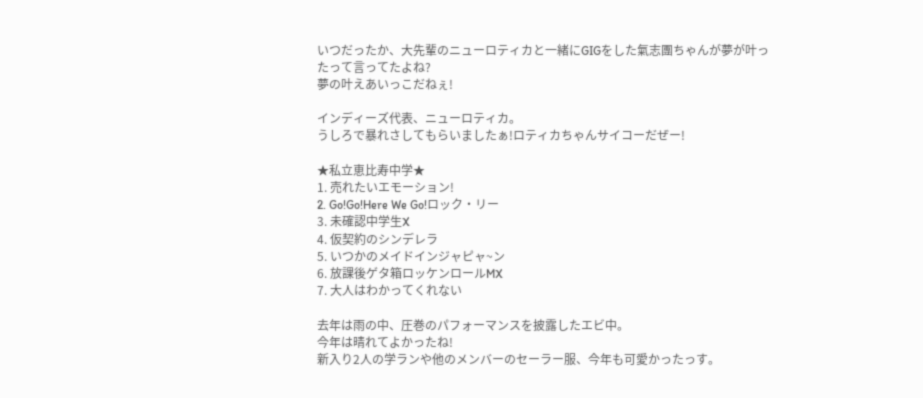いつだったか、大先輩のニューロティカと一緒にGIGをした氣志團ちゃんが夢が叶ったって言ってたよね?
夢の叶えあいっこだねぇ!

インディーズ代表、ニューロティカ。
うしろで暴れさしてもらいましたぁ!ロティカちゃんサイコーだぜー!

★私立恵比寿中学★
1. 売れたいエモーション!
2. Go!Go!Here We Go!ロック・リー
3. 未確認中学生X
4. 仮契約のシンデレラ
5. いつかのメイドインジャピャ~ン
6. 放課後ゲタ箱ロッケンロールMX
7. 大人はわかってくれない

去年は雨の中、圧巻のパフォーマンスを披露したエビ中。
今年は晴れてよかったね!
新入り2人の学ランや他のメンバーのセーラー服、今年も可愛かったっす。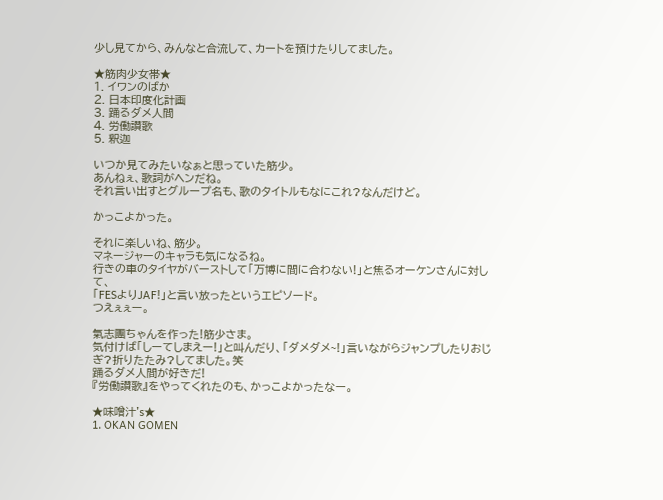少し見てから、みんなと合流して、カートを預けたりしてました。

★筋肉少女帯★
1. イワンのばか
2. 日本印度化計画
3. 踊るダメ人間
4. 労働讃歌
5. 釈迦

いつか見てみたいなぁと思っていた筋少。
あんねぇ、歌詞がヘンだね。
それ言い出すとグループ名も、歌のタイトルもなにこれ?なんだけど。

かっこよかった。

それに楽しいね、筋少。
マネージャーのキャラも気になるね。
行きの車のタイヤがバーストして「万博に間に合わない!」と焦るオーケンさんに対して、
「FESよりJAF!」と言い放ったというエピソード。
つえぇぇー。

氣志團ちゃんを作った!筋少さま。
気付けば「しーてしまえー!」と叫んだり、「ダメダメ~!」言いながらジャンプしたりおじぎ?折りたたみ?してました。笑
踊るダメ人間が好きだ!
『労働讃歌』をやってくれたのも、かっこよかったなー。

★味噌汁's★
1. OKAN GOMEN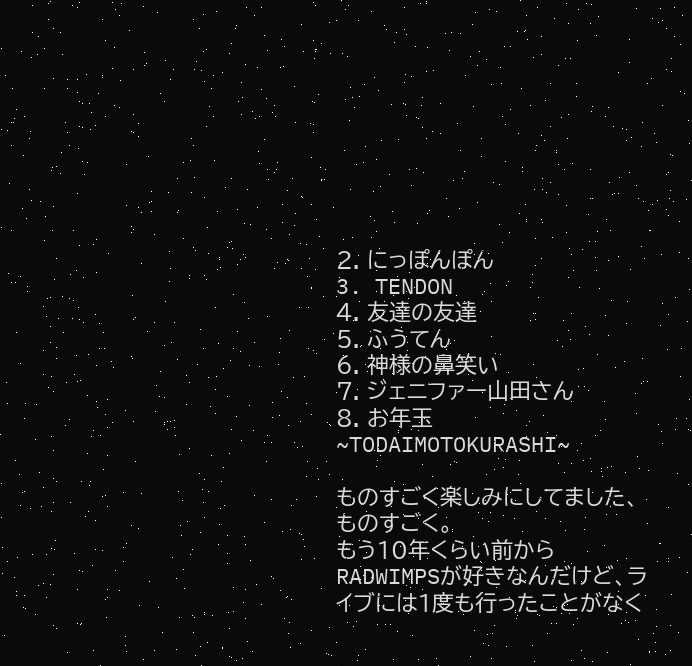2. にっぽんぽん
3. TENDON
4. 友達の友達
5. ふうてん
6. 神様の鼻笑い
7. ジェニファー山田さん
8. お年玉 ~TODAIMOTOKURASHI~

ものすごく楽しみにしてました、ものすごく。
もう10年くらい前からRADWIMPSが好きなんだけど、ライブには1度も行ったことがなく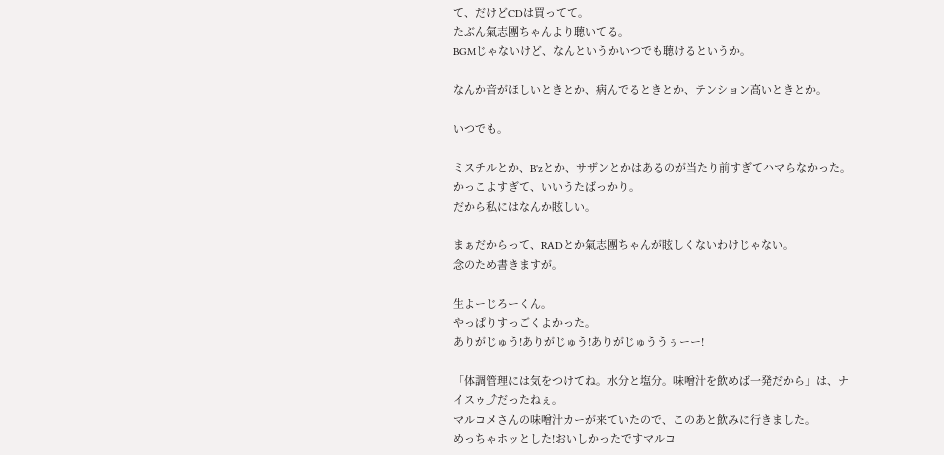て、だけどCDは買ってて。
たぶん氣志團ちゃんより聴いてる。
BGMじゃないけど、なんというかいつでも聴けるというか。

なんか音がほしいときとか、病んでるときとか、テンション高いときとか。

いつでも。

ミスチルとか、B'zとか、サザンとかはあるのが当たり前すぎてハマらなかった。
かっこよすぎて、いいうたばっかり。
だから私にはなんか眩しい。

まぁだからって、RADとか氣志團ちゃんが眩しくないわけじゃない。
念のため書きますが。

生よーじろーくん。
やっぱりすっごくよかった。
ありがじゅう!ありがじゅう!ありがじゅううぅーー!

「体調管理には気をつけてね。水分と塩分。味噌汁を飲めば一発だから」は、ナイスゥ⤴だったねぇ。
マルコメさんの味噌汁カーが来ていたので、このあと飲みに行きました。
めっちゃホッとした!おいしかったですマルコ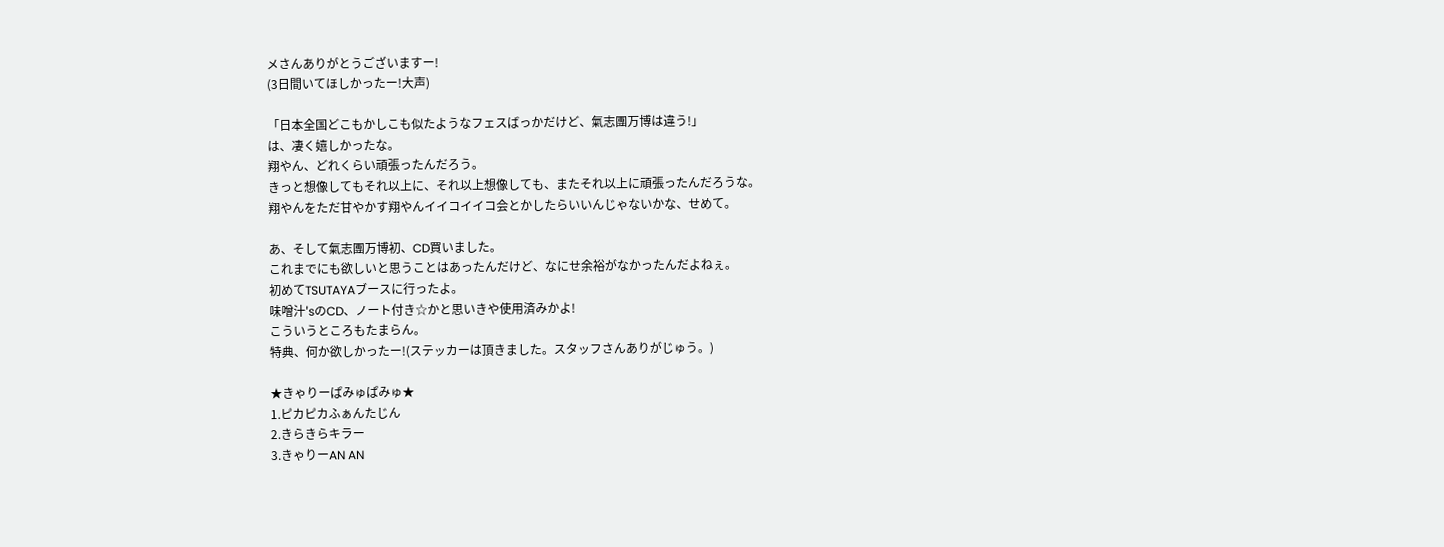メさんありがとうございますー!
(3日間いてほしかったー!大声)

「日本全国どこもかしこも似たようなフェスばっかだけど、氣志團万博は違う!」
は、凄く嬉しかったな。
翔やん、どれくらい頑張ったんだろう。
きっと想像してもそれ以上に、それ以上想像しても、またそれ以上に頑張ったんだろうな。
翔やんをただ甘やかす翔やんイイコイイコ会とかしたらいいんじゃないかな、せめて。

あ、そして氣志團万博初、CD買いました。
これまでにも欲しいと思うことはあったんだけど、なにせ余裕がなかったんだよねぇ。
初めてTSUTAYAブースに行ったよ。
味噌汁'sのCD、ノート付き☆かと思いきや使用済みかよ!
こういうところもたまらん。
特典、何か欲しかったー!(ステッカーは頂きました。スタッフさんありがじゅう。)

★きゃりーぱみゅぱみゅ★
1.ピカピカふぁんたじん
2.きらきらキラー
3.きゃりーAN AN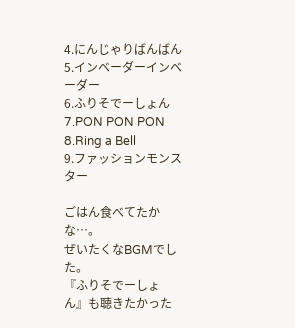4.にんじゃりばんばん
5.インベーダーインベーダー
6.ふりそでーしょん
7.PON PON PON
8.Ring a Bell
9.ファッションモンスター

ごはん食べてたかな…。
ぜいたくなBGMでした。
『ふりそでーしょん』も聴きたかった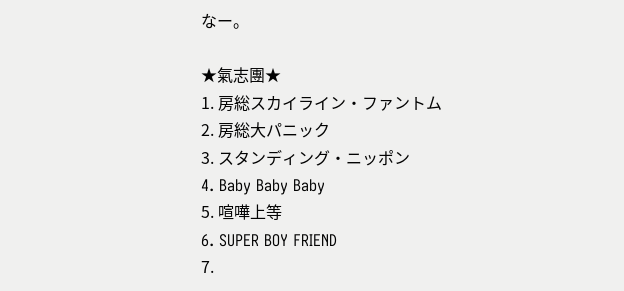なー。

★氣志團★
1. 房総スカイライン・ファントム
2. 房総大パニック
3. スタンディング・ニッポン
4. Baby Baby Baby
5. 喧嘩上等
6. SUPER BOY FRIEND
7.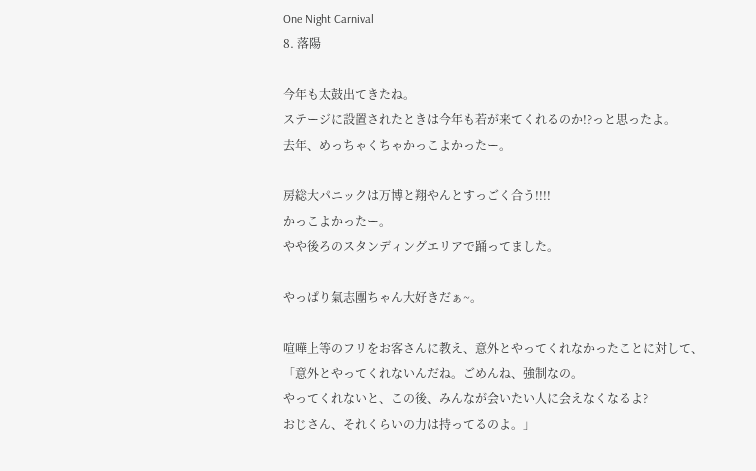One Night Carnival
8. 落陽

今年も太鼓出てきたね。
ステージに設置されたときは今年も若が来てくれるのか!?っと思ったよ。
去年、めっちゃくちゃかっこよかったー。

房総大パニックは万博と翔やんとすっごく合う!!!!
かっこよかったー。
やや後ろのスタンディングエリアで踊ってました。

やっぱり氣志團ちゃん大好きだぁ~。

喧嘩上等のフリをお客さんに教え、意外とやってくれなかったことに対して、
「意外とやってくれないんだね。ごめんね、強制なの。
やってくれないと、この後、みんなが会いたい人に会えなくなるよ?
おじさん、それくらいの力は持ってるのよ。」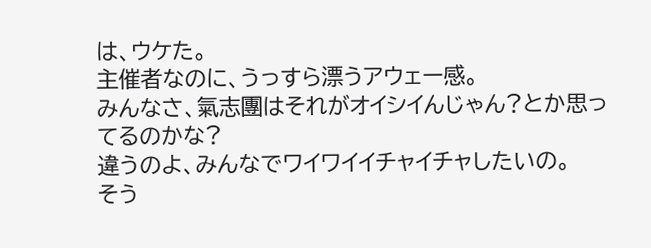は、ウケた。
主催者なのに、うっすら漂うアウェー感。
みんなさ、氣志團はそれがオイシイんじゃん?とか思ってるのかな?
違うのよ、みんなでワイワイイチャイチャしたいの。
そう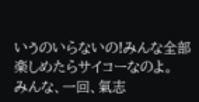いうのいらないの!みんな全部楽しめたらサイコーなのよ。
みんな、一回、氣志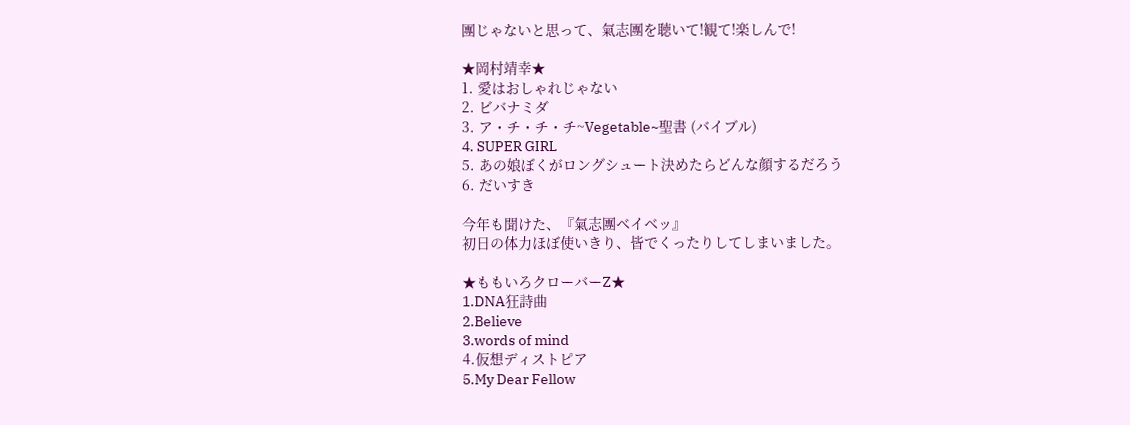團じゃないと思って、氣志團を聴いて!観て!楽しんで!

★岡村靖幸★
1. 愛はおしゃれじゃない
2. ビバナミダ
3. ア・チ・チ・チ~Vegetable~聖書 (バイブル)
4. SUPER GIRL
5. あの娘ぼくがロングシュート決めたらどんな顔するだろう
6. だいすき

今年も聞けた、『氣志團ベイベッ』
初日の体力ほぼ使いきり、皆でくったりしてしまいました。

★ももいろクローバーZ★
1.DNA狂詩曲
2.Believe
3.words of mind
4.仮想ディストピア
5.My Dear Fellow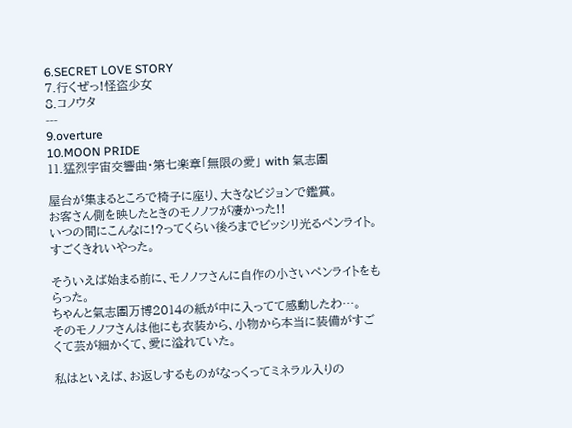6.SECRET LOVE STORY
7.行くぜっ!怪盗少女
8.コノウタ
---
9.overture
10.MOON PRIDE
11.猛烈宇宙交響曲・第七楽章「無限の愛」 with 氣志團

屋台が集まるところで椅子に座り、大きなビジョンで鑑賞。
お客さん側を映したときのモノノフが凄かった!!
いつの間にこんなに!?ってくらい後ろまでビッシリ光るペンライト。
すごくきれいやった。

そういえば始まる前に、モノノフさんに自作の小さいペンライトをもらった。
ちゃんと氣志團万博2014の紙が中に入ってて感動したわ…。
そのモノノフさんは他にも衣装から、小物から本当に装備がすごくて芸が細かくて、愛に溢れていた。

私はといえば、お返しするものがなっくってミネラル入りの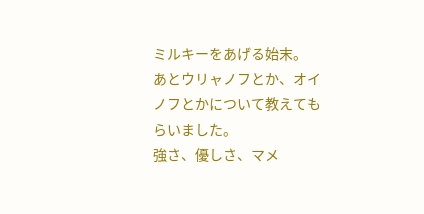ミルキーをあげる始末。
あとウリャノフとか、オイノフとかについて教えてもらいました。
強さ、優しさ、マメ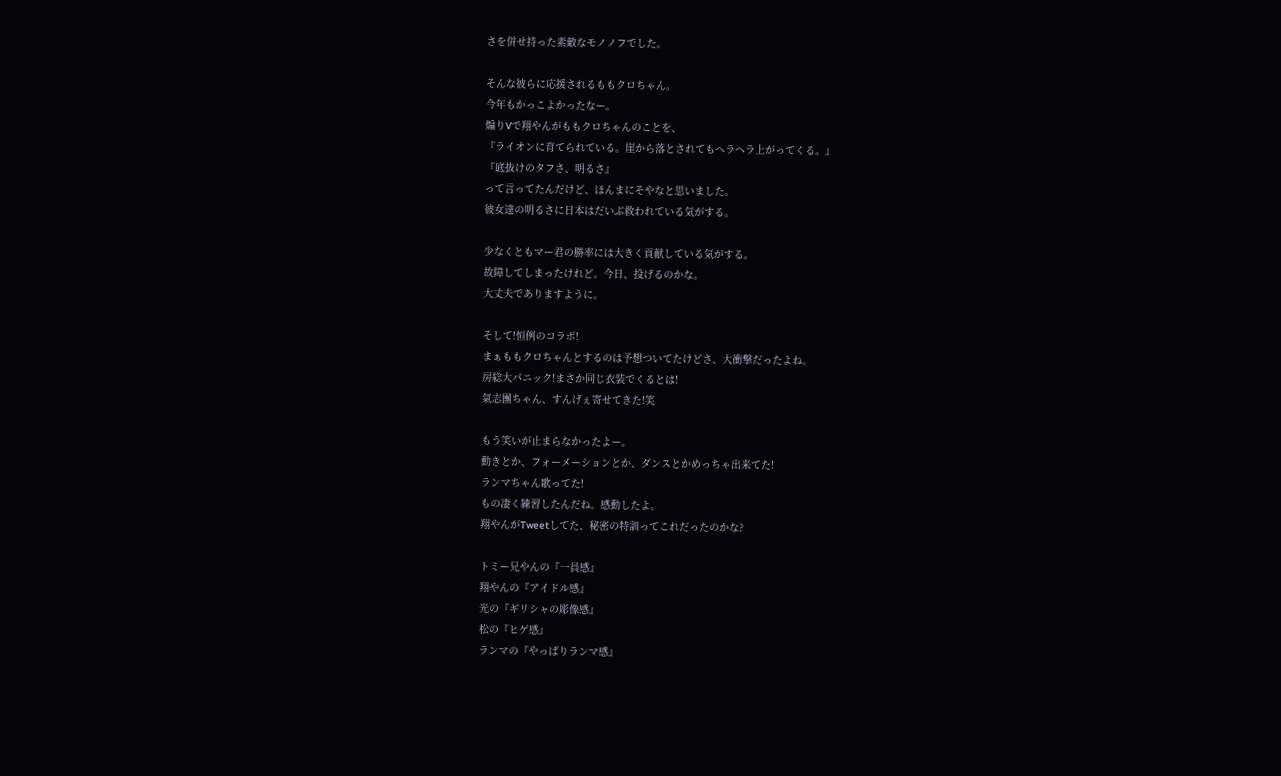さを併せ持った素敵なモノノフでした。

そんな彼らに応援されるももクロちゃん。
今年もかっこよかったなー。
煽りVで翔やんがももクロちゃんのことを、
『ライオンに育てられている。崖から落とされてもヘラヘラ上がってくる。』
『底抜けのタフさ、明るさ』
って言ってたんだけど、ほんまにそやなと思いました。
彼女達の明るさに日本はだいぶ救われている気がする。

少なくともマー君の勝率には大きく貢献している気がする。
故障してしまったけれど。今日、投げるのかな。
大丈夫でありますように。

そして!恒例のコラボ!
まぁももクロちゃんとするのは予想ついてたけどさ、大衝撃だったよね。
房総大パニック!まさか同じ衣装でくるとは!
氣志團ちゃん、すんげぇ寄せてきた!笑

もう笑いが止まらなかったよー。
動きとか、フォーメーションとか、ダンスとかめっちゃ出来てた!
ランマちゃん歌ってた!
もの凄く練習したんだね。感動したよ。
翔やんがTweetしてた、秘密の特訓ってこれだったのかな?

トミー兄やんの『一員感』
翔やんの『アイドル感』
光の『ギリシャの彫像感』
松の『ヒゲ感』
ランマの『やっぱりランマ感』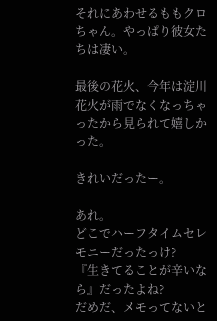それにあわせるももクロちゃん。やっぱり彼女たちは凄い。

最後の花火、今年は淀川花火が雨でなくなっちゃったから見られて嬉しかった。

きれいだったー。

あれ。
どこでハーフタイムセレモニーだったっけ?
『生きてることが辛いなら』だったよね?
だめだ、メモってないと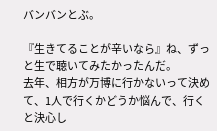バンバンとぶ。

『生きてることが辛いなら』ね、ずっと生で聴いてみたかったんだ。
去年、相方が万博に行かないって決めて、1人で行くかどうか悩んで、行くと決心し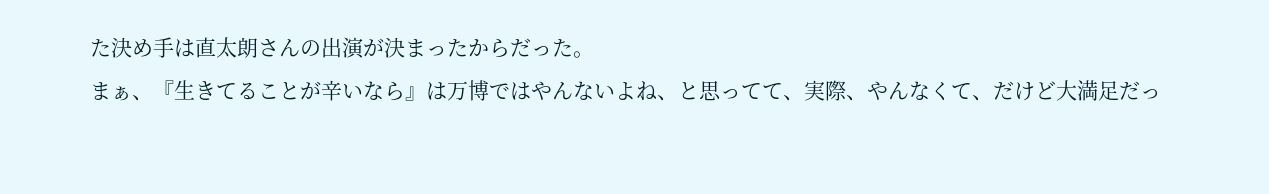た決め手は直太朗さんの出演が決まったからだった。
まぁ、『生きてることが辛いなら』は万博ではやんないよね、と思ってて、実際、やんなくて、だけど大満足だっ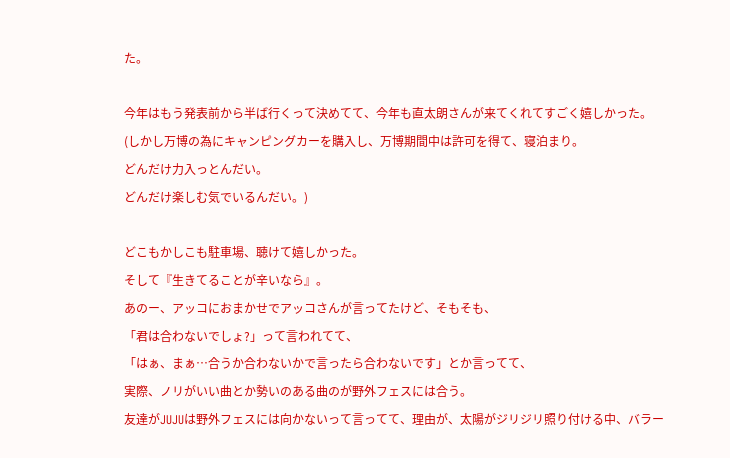た。

今年はもう発表前から半ば行くって決めてて、今年も直太朗さんが来てくれてすごく嬉しかった。
(しかし万博の為にキャンピングカーを購入し、万博期間中は許可を得て、寝泊まり。
どんだけ力入っとんだい。
どんだけ楽しむ気でいるんだい。)

どこもかしこも駐車場、聴けて嬉しかった。
そして『生きてることが辛いなら』。
あのー、アッコにおまかせでアッコさんが言ってたけど、そもそも、
「君は合わないでしょ?」って言われてて、
「はぁ、まぁ…合うか合わないかで言ったら合わないです」とか言ってて、
実際、ノリがいい曲とか勢いのある曲のが野外フェスには合う。
友達がJUJUは野外フェスには向かないって言ってて、理由が、太陽がジリジリ照り付ける中、バラー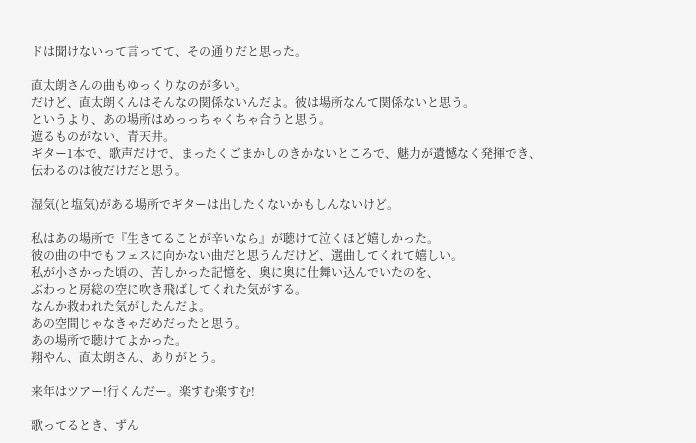ドは聞けないって言ってて、その通りだと思った。

直太朗さんの曲もゆっくりなのが多い。
だけど、直太朗くんはそんなの関係ないんだよ。彼は場所なんて関係ないと思う。
というより、あの場所はめっっちゃくちゃ合うと思う。
遮るものがない、青天井。
ギター1本で、歌声だけで、まったくごまかしのきかないところで、魅力が遺憾なく発揮でき、伝わるのは彼だけだと思う。

湿気(と塩気)がある場所でギターは出したくないかもしんないけど。

私はあの場所で『生きてることが辛いなら』が聴けて泣くほど嬉しかった。
彼の曲の中でもフェスに向かない曲だと思うんだけど、選曲してくれて嬉しい。
私が小さかった頃の、苦しかった記憶を、奥に奥に仕舞い込んでいたのを、
ぶわっと房総の空に吹き飛ばしてくれた気がする。
なんか救われた気がしたんだよ。
あの空間じゃなきゃだめだったと思う。
あの場所で聴けてよかった。
翔やん、直太朗さん、ありがとう。

来年はツアー!行くんだー。楽すむ楽すむ!

歌ってるとき、ずん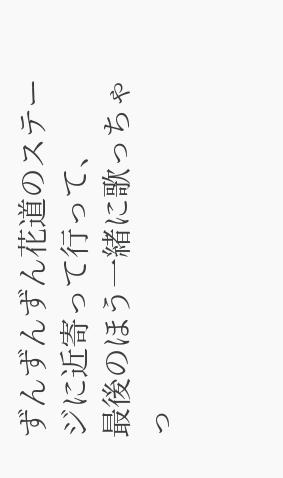ずんずんずん花道のステージに近寄って行って、
最後のほう一緒に歌っちゃっ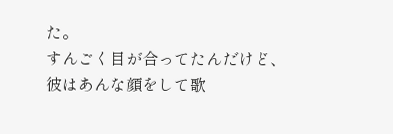た。
すんごく目が合ってたんだけど、彼はあんな顔をして歌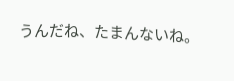うんだね、たまんないね。